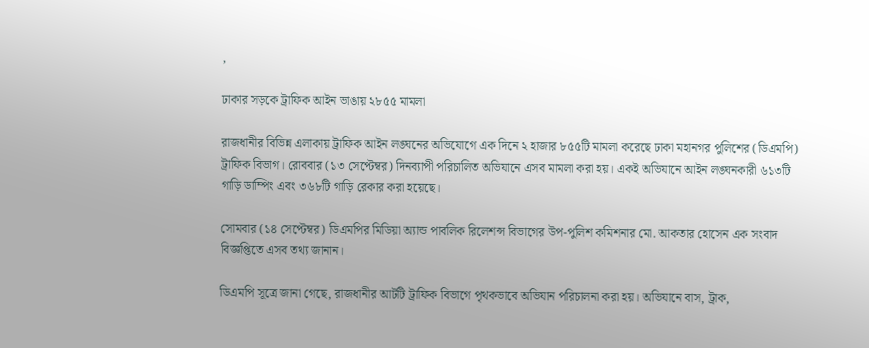,

ঢাকার সড়কে ট্রাফিক আইন ভাঙায় ২৮৫৫ মামলা

রাজধানীর বিভিন্ন এলাকায় ট্রাফিক আইন লঙ্ঘনের অভিযোগে এক দিনে ২ হাজার ৮৫৫টি মামলা করেছে ঢাকা মহানগর পুলিশের (ডিএমপি) ট্রাফিক বিভাগ। রোববার (১৩ সেপ্টেম্বর) দিনব্যাপী পরিচালিত অভিযানে এসব মামলা করা হয়। একই অভিযানে আইন লঙ্ঘনকারী ৬১৩টি গাড়ি ডাম্পিং এবং ৩৬৮টি গাড়ি রেকার করা হয়েছে।

সোমবার (১৪ সেপ্টেম্বর) ডিএমপির মিডিয়া অ্যান্ড পাবলিক রিলেশন্স বিভাগের উপ-পুলিশ কমিশনার মো. আকতার হোসেন এক সংবাদ বিজ্ঞপ্তিতে এসব তথ্য জানান।

ডিএমপি সূত্রে জানা গেছে, রাজধানীর আটটি ট্রাফিক বিভাগে পৃথকভাবে অভিযান পরিচালনা করা হয়। অভিযানে বাস, ট্রাক,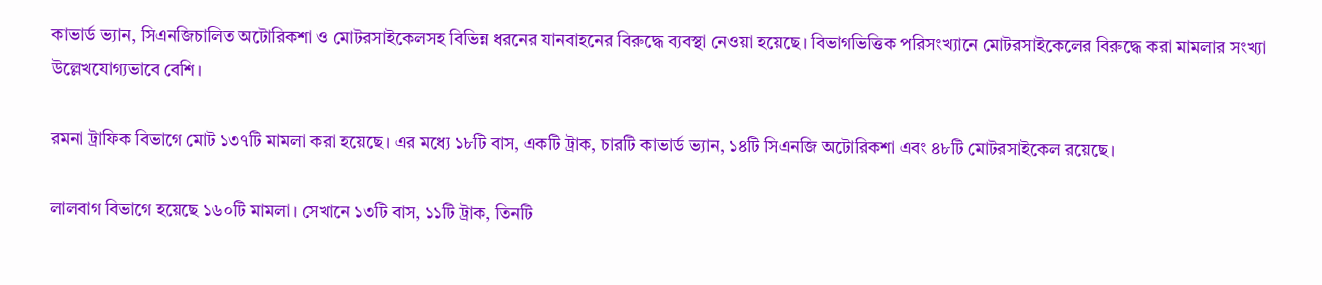কাভার্ড ভ্যান, সিএনজিচালিত অটোরিকশা ও মোটরসাইকেলসহ বিভিন্ন ধরনের যানবাহনের বিরুদ্ধে ব্যবস্থা নেওয়া হয়েছে। বিভাগভিত্তিক পরিসংখ্যানে মোটরসাইকেলের বিরুদ্ধে করা মামলার সংখ্যা উল্লেখযোগ্যভাবে বেশি।

রমনা ট্রাফিক বিভাগে মোট ১৩৭টি মামলা করা হয়েছে। এর মধ্যে ১৮টি বাস, একটি ট্রাক, চারটি কাভার্ড ভ্যান, ১৪টি সিএনজি অটোরিকশা এবং ৪৮টি মোটরসাইকেল রয়েছে।

লালবাগ বিভাগে হয়েছে ১৬০টি মামলা। সেখানে ১৩টি বাস, ১১টি ট্রাক, তিনটি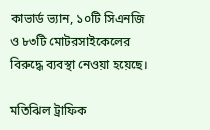কাভার্ড ভ্যান, ১০টি সিএনজি ও ৮৩টি মোটরসাইকেলের বিরুদ্ধে ব্যবস্থা নেওয়া হয়েছে।

মতিঝিল ট্রাফিক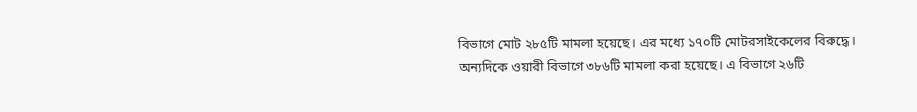বিভাগে মোট ২৮৫টি মামলা হয়েছে। এর মধ্যে ১৭০টি মোটরসাইকেলের বিরুদ্ধে। অন্যদিকে ওয়ারী বিভাগে ৩৮৬টি মামলা করা হয়েছে। এ বিভাগে ২৬টি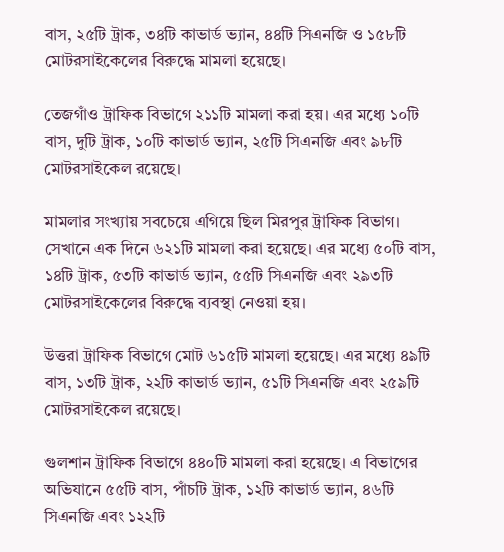বাস, ২৫টি ট্রাক, ৩৪টি কাভার্ড ভ্যান, ৪৪টি সিএনজি ও ১৫৮টি মোটরসাইকেলের বিরুদ্ধে মামলা হয়েছে।

তেজগাঁও ট্রাফিক বিভাগে ২১১টি মামলা করা হয়। এর মধ্যে ১০টি বাস, দুটি ট্রাক, ১০টি কাভার্ড ভ্যান, ২৫টি সিএনজি এবং ৯৮টি মোটরসাইকেল রয়েছে।

মামলার সংখ্যায় সবচেয়ে এগিয়ে ছিল মিরপুর ট্রাফিক বিভাগ। সেখানে এক দিনে ৬২১টি মামলা করা হয়েছে। এর মধ্যে ৫০টি বাস, ১৪টি ট্রাক, ৫৩টি কাভার্ড ভ্যান, ৫৫টি সিএনজি এবং ২৯৩টি মোটরসাইকেলের বিরুদ্ধে ব্যবস্থা নেওয়া হয়।

উত্তরা ট্রাফিক বিভাগে মোট ৬১৫টি মামলা হয়েছে। এর মধ্যে ৪৯টি বাস, ১৩টি ট্রাক, ২২টি কাভার্ড ভ্যান, ৫১টি সিএনজি এবং ২৫৯টি মোটরসাইকেল রয়েছে।

গুলশান ট্রাফিক বিভাগে ৪৪০টি মামলা করা হয়েছে। এ বিভাগের অভিযানে ৫৫টি বাস, পাঁচটি ট্রাক, ১২টি কাভার্ড ভ্যান, ৪৬টি সিএনজি এবং ১২২টি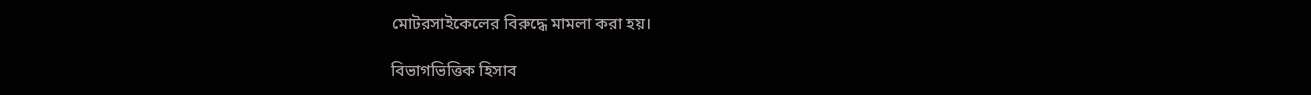মোটরসাইকেলের বিরুদ্ধে মামলা করা হয়।

বিভাগভিত্তিক হিসাব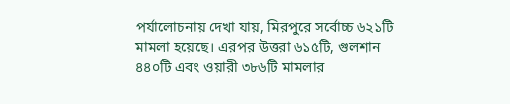পর্যালোচনায় দেখা যায়, মিরপুরে সর্বোচ্চ ৬২১টি মামলা হয়েছে। এরপর উত্তরা ৬১৫টি, গুলশান ৪৪০টি এবং ওয়ারী ৩৮৬টি মামলার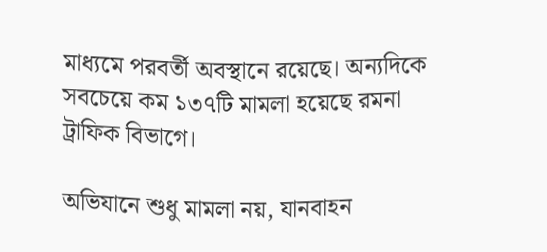মাধ্যমে পরবর্তী অবস্থানে রয়েছে। অন্যদিকে সবচেয়ে কম ১৩৭টি মামলা হয়েছে রমনা ট্রাফিক বিভাগে।

অভিযানে শুধু মামলা নয়, যানবাহন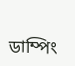ডাম্পিং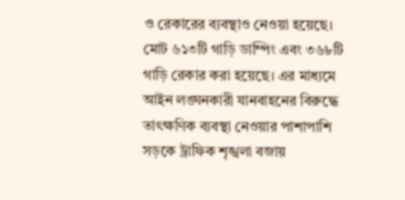ও রেকারের ব্যবস্থাও নেওয়া হয়েছে। মোট ৬১৩টি গাড়ি ডাম্পিং এবং ৩৬৮টি গাড়ি রেকার করা হয়েছে। এর মাধ্যমে আইন লঙ্ঘনকারী যানবাহনের বিরুদ্ধে তাৎক্ষণিক ব্যবস্থা নেওয়ার পাশাপাশি সড়কে ট্রাফিক শৃঙ্খলা বজায়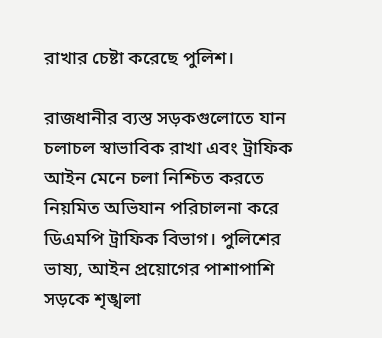রাখার চেষ্টা করেছে পুলিশ।

রাজধানীর ব্যস্ত সড়কগুলোতে যান চলাচল স্বাভাবিক রাখা এবং ট্রাফিক আইন মেনে চলা নিশ্চিত করতে নিয়মিত অভিযান পরিচালনা করে ডিএমপি ট্রাফিক বিভাগ। পুলিশের ভাষ্য, আইন প্রয়োগের পাশাপাশি সড়কে শৃঙ্খলা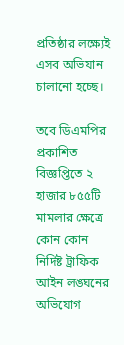প্রতিষ্ঠার লক্ষ্যেই এসব অভিযান চালানো হচ্ছে।

তবে ডিএমপির প্রকাশিত বিজ্ঞপ্তিতে ২ হাজার ৮৫৫টি মামলার ক্ষেত্রে কোন কোন নির্দিষ্ট ট্রাফিক আইন লঙ্ঘনের অভিযোগ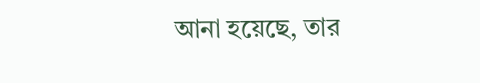আনা হয়েছে, তার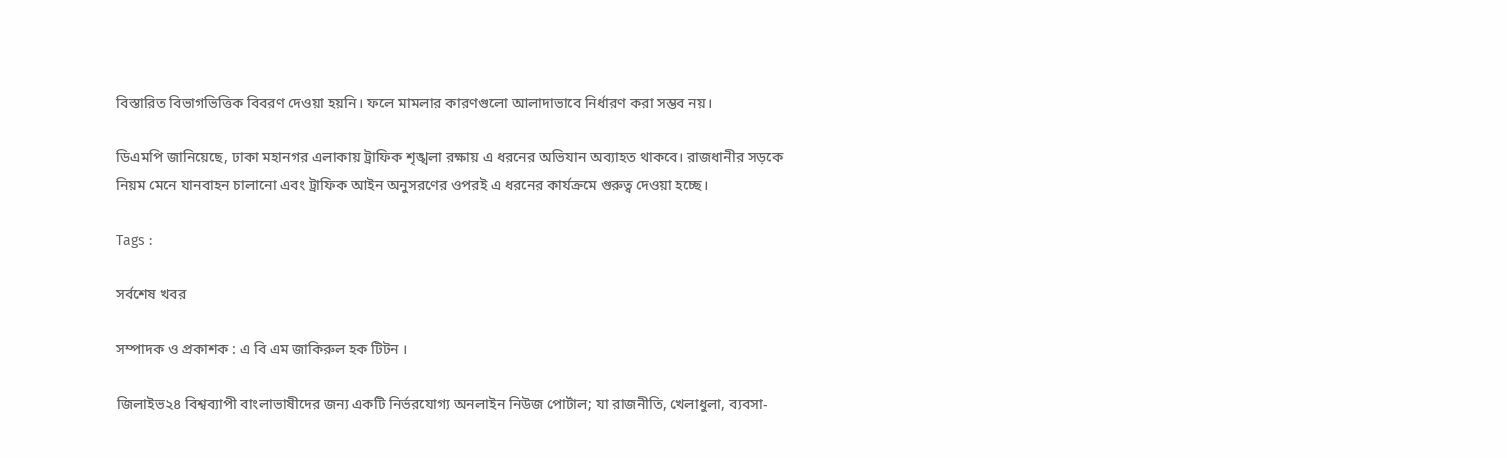বিস্তারিত বিভাগভিত্তিক বিবরণ দেওয়া হয়নি। ফলে মামলার কারণগুলো আলাদাভাবে নির্ধারণ করা সম্ভব নয়।

ডিএমপি জানিয়েছে, ঢাকা মহানগর এলাকায় ট্রাফিক শৃঙ্খলা রক্ষায় এ ধরনের অভিযান অব্যাহত থাকবে। রাজধানীর সড়কে নিয়ম মেনে যানবাহন চালানো এবং ট্রাফিক আইন অনুসরণের ওপরই এ ধরনের কার্যক্রমে গুরুত্ব দেওয়া হচ্ছে।

Tags :

সর্বশেষ খবর

সম্পাদক ও প্রকাশক : এ বি এম জাকিরুল হক টিটন ।

জিলাইভ২৪ বিশ্বব্যাপী বাংলাভাষীদের জন্য একটি নির্ভরযোগ্য অনলাইন নিউজ পোর্টাল; যা রাজনীতি, খেলাধুলা, ব্যবসা-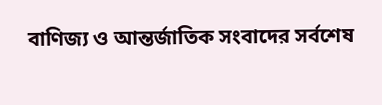বাণিজ্য ও আন্তর্জাতিক সংবাদের সর্বশেষ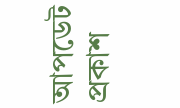আপডেট প্রকাশ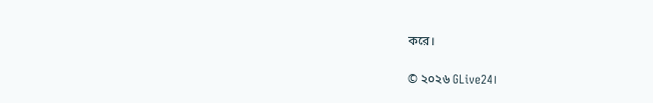করে।

© ২০২৬ GLive24।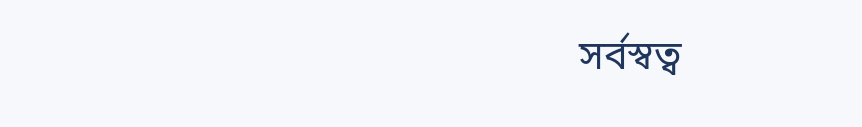সর্বস্বত্ব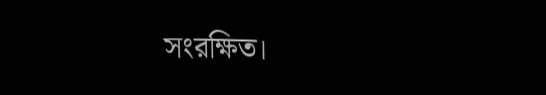সংরক্ষিত।